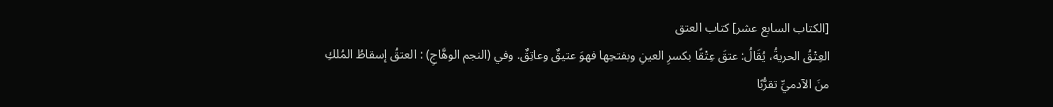[الكتاب السابع عشر] كتاب العتق
العِتْقُ الحريةُ، يُقَالُ: عتقَ عِتْقًا بكسرِ العينِ وبفتحِها فهوَ عتيقٌ وعاتِقٌ. وفي (النجم الوهَّاجِ) : العتقُ إسقاطُ المُلكِ منَ الآدميِّ تقرُّبًا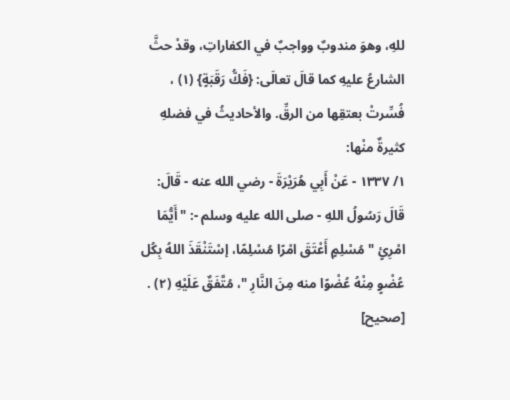للهِ، وهوَ مندوبٌ وواجبٌ في الكفاراتِ، وقدْ حثَّ الشارعُ عليهِ كما قالَ تعالَى: {فَكُّ رَقَبَةٍ} (١) ، فُسِّرتْ بعتقِها من الرقِّ. والأحاديثُ في فضلهِ كثيرةٌ منْها:
١/ ١٣٣٧ - عَنْ أَبِي هُرَيْرَةَ - رضي الله عنه - قَالَ: قَالَ رَسُولُ اللهِ - صلى الله عليه وسلم -: "أَيُّمَا امْرِئٍ " مُسْلِمٍ أَعْتَقَ امْرًا مُسْلِمًا، إسْتَنْقَذَ اللهُ بِكُل عُضْوٍ مِنْهُ عُضْوًا منه مِنَ النَّارِ "، مُتَّفَقٌ عَلَيْهِ (٢) . [صحيح]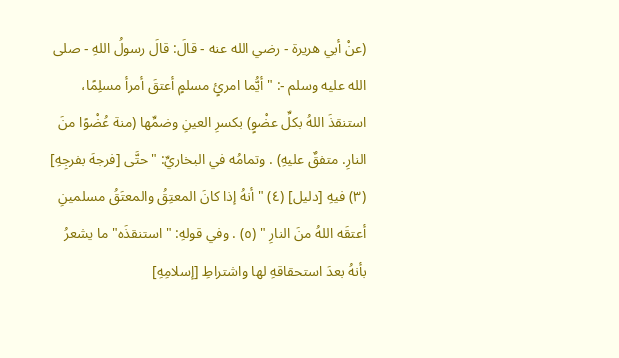(عنْ أبي هريرة - رضي الله عنه - قالَ: قالَ رسولُ اللهِ - صلى الله عليه وسلم -: " أيُّما امرئٍ مسلمٍ أعتقَ أمرأ مسلِمًا، استنقذَ اللهُ بكلِّ عضْوٍ) بكسرِ العينِ وضمِّها (منة عُضْوًا منَ النارِ. متفقٌ عليهِ) . وتمامُه في البخاريِّ: "حتَّى [فرجهَ بفرجِهِ] (٣) فيهِ [دليل] (٤) " أنهُ إذا كانَ المعتِقُ والمعتَقُ مسلمينِ أعتقَه اللهُ منَ النارِ " (٥) . وفي قولهِ: " استنقذَه" ما يشعرُ بأنهُ بعدَ استحقاقهِ لها واشتراطِ [إسلامِهِ]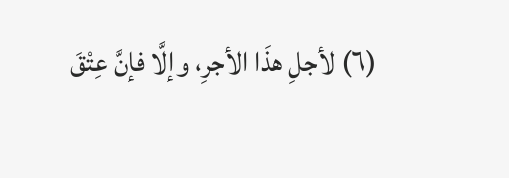(٦) لأجلِ هذَا الأجرِ، وإلَّا فإنَّ عِتْقَ